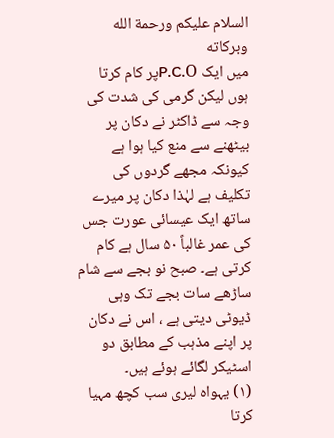السلام عليكم ورحمة الله وبركاته
میں ایک P.C.Oپر کام کرتا ہوں لیکن گرمی کی شدت کی وجہ سے ڈاکٹر نے دکان پر بیٹھنے سے منع کیا ہوا ہے کیونکہ مجھے گردوں کی تکلیف ہے لہٰذا دکان پر میرے ساتھ ایک عیسائی عورت جس کی عمر غالباً ۵۰ سال ہے کام کرتی ہے۔ صبح نو بجے سے شام ساڑھے سات بجے تک وہی ڈیوٹی دیتی ہے ، اس نے دکان پر اپنے مذہب کے مطابق دو اسٹیکر لگائے ہوئے ہیں۔
(۱) یہواہ لیری سب کچھ مہیا کرتا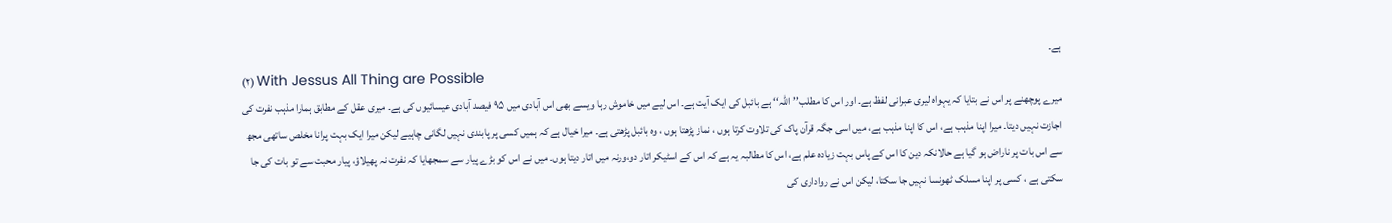ہے۔
(۲) With Jessus All Thing are Possible
میرے پوچھنے پر اس نے بتایا کہ یہواہ لیری عبرانی لفظ ہے۔ اور اس کا مطلب’’اللہ‘‘ ہے بائبل کی ایک آیت ہے۔ اس لیے میں خاموش رہا ویسے بھی اس آبادی میں ۹۵ فیصد آبادی عیسائیوں کی ہے۔ میری عقل کے مطابق ہمارا مذہب نفرت کی اجازت نہیں دیتا۔ میرا اپنا مذہب ہے، اس کا اپنا مذہب ہے، میں اسی جگہ قرآن پاک کی تلاوت کرتا ہوں ، نماز پڑھتا ہوں ، وہ بائبل پڑھتی ہے۔ میرا خیال ہے کہ ہمیں کسی پر پابندی نہیں لگانی چاہیے لیکن میرا ایک بہت پرانا مخلص ساتھی مجھ سے اس بات پر ناراض ہو گیا ہے حالانکہ دین کا اس کے پاس بہت زیادہ علم ہے، اس کا مطالبہ یہ ہے کہ اس کے اسٹیکر اتار دو،ورنہ میں اتار دیتا ہوں۔ میں نے اس کو بڑے پیار سے سمجھایا کہ نفرت نہ پھیلاؤ، پیار محبت سے تو بات کی جا سکتی ہے ، کسی پر اپنا مسلک ٹھونسا نہیں جا سکتا، لیکن اس نے رواداری کی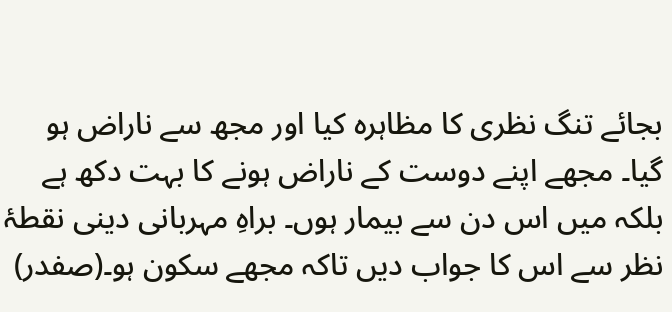بجائے تنگ نظری کا مظاہرہ کیا اور مجھ سے ناراض ہو گیا۔ مجھے اپنے دوست کے ناراض ہونے کا بہت دکھ ہے بلکہ میں اس دن سے بیمار ہوں۔ براہِ مہربانی دینی نقطۂ نظر سے اس کا جواب دیں تاکہ مجھے سکون ہو۔(صفدر)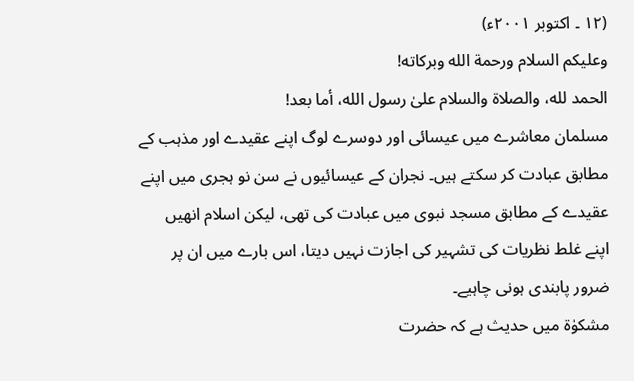(۱۲ ۔ اکتوبر ۲۰۰۱ء)
وعلیکم السلام ورحمة الله وبرکاته!
الحمد لله، والصلاة والسلام علىٰ رسول الله، أما بعد!
مسلمان معاشرے میں عیسائی اور دوسرے لوگ اپنے عقیدے اور مذہب کے مطابق عبادت کر سکتے ہیں۔ نجران کے عیسائیوں نے سن نو ہجری میں اپنے عقیدے کے مطابق مسجد نبوی میں عبادت کی تھی، لیکن اسلام انھیں اپنے غلط نظریات کی تشہیر کی اجازت نہیں دیتا، اس بارے میں ان پر ضرور پابندی ہونی چاہیے۔
مشکوٰۃ میں حدیث ہے کہ حضرت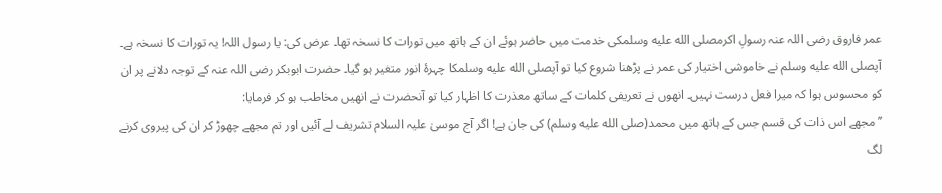عمر فاروق رضی اللہ عنہ رسولِ اکرمصلى الله عليه وسلمکی خدمت میں حاضر ہوئے ان کے ہاتھ میں تورات کا نسخہ تھا۔ عرض کی: یا رسول اللہ! یہ تورات کا نسخہ ہے۔ آپصلى الله عليه وسلم نے خاموشی اختیار کی عمر نے پڑھنا شروع کیا تو آپصلى الله عليه وسلمکا چہرۂ انور متغیر ہو گیا۔ حضرت ابوبکر رضی اللہ عنہ کے توجہ دلانے پر ان کو محسوس ہوا کہ میرا فعل درست نہیں۔ انھوں نے تعریفی کلمات کے ساتھ معذرت کا اظہار کیا تو آنحضرت نے انھیں مخاطب ہو کر فرمایا:
’’مجھے اس ذات کی قسم جس کے ہاتھ میں محمد(صلى الله عليه وسلم) کی جان ہے! اگر آج موسیٰ علیہ السلام تشریف لے آئیں اور تم مجھے چھوڑ کر ان کی پیروی کرنے لگ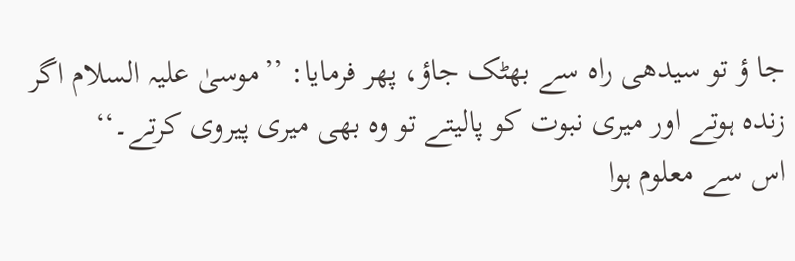جا ؤ تو سیدھی راہ سے بھٹک جاؤ، پھر فرمایا: ’’موسیٰ علیہ السلام اگر زندہ ہوتے اور میری نبوت کو پالیتے تو وہ بھی میری پیروی کرتے۔‘‘
اس سے معلوم ہوا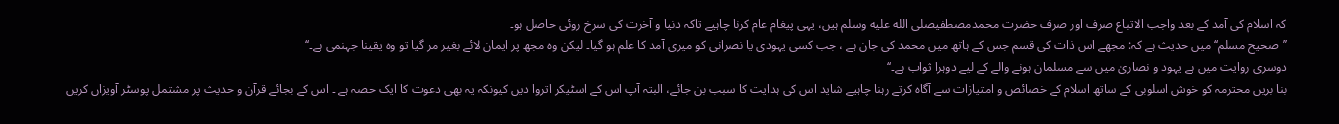کہ اسلام کی آمد کے بعد واجب الاتباع صرف اور صرف حضرت محمدمصطفیصلى الله عليه وسلم ہیں، یہی پیغام عام کرنا چاہیے تاکہ دنیا و آخرت کی سرخ روئی حاصل ہو۔
’’صحیح مسلم‘‘ میں حدیث ہے کہ: مجھے اس ذات کی قسم جس کے ہاتھ میں محمد کی جان ہے ، جب کسی یہودی یا نصرانی کو میری آمد کا علم ہو گیا۔ لیکن وہ مجھ پر ایمان لائے بغیر مر گیا تو وہ یقینا جہنمی ہے۔‘‘
دوسری روایت میں ہے یہود و نصاریٰ میں سے مسلمان ہونے والے کے لیے دوہرا ثواب ہے۔‘‘
بنا بریں محترمہ کو خوش اسلوبی کے ساتھ اسلام کے خصائص و امتیازات سے آگاہ کرتے رہنا چاہیے شاید اس کی ہدایت کا سبب بن جائے، البتہ آپ اس کے اسٹیکر اتروا دیں کیونکہ یہ بھی دعوت کا ایک حصہ ہے ۔ اس کے بجائے قرآن و حدیث پر مشتمل پوسٹر آویزاں کریں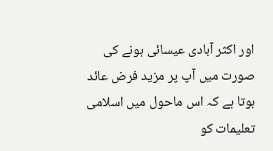اور اکثر آبادی عیسائی ہونے کی صورت میں آپ پر مزید فرض عائد ہوتا ہے کہ اس ماحول میں اسلامی تعلیمات کو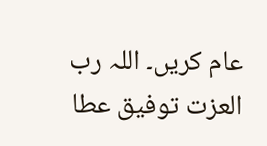عام کریں۔ اللہ رب العزت توفیق عطا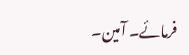فرمائے۔ آمین۔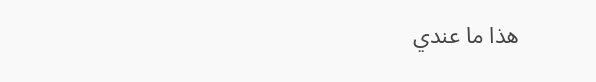ھذا ما عندي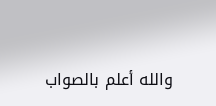والله أعلم بالصواب